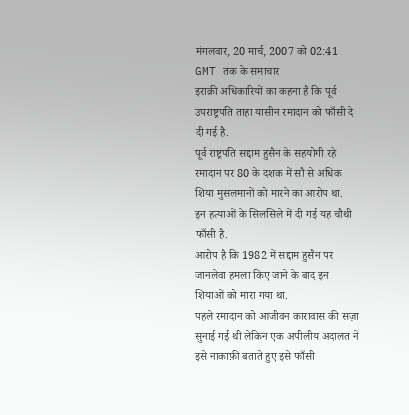मंगलवार, 20 मार्च, 2007 को 02:41 GMT तक के समाचार
इराक़ी अधिकारियों का कहना है कि पूर्व उपराष्ट्रपति ताहा यासीन रमादान को फाँसी दे दी गई है.
पूर्व राष्ट्रपति सद्दाम हुसैन के सहयोगी रहे रमादान पर 80 के दशक में सौ से अधिक शिया मुसलमानों को मारने का आरोप था.
इन हत्याओं के सिलसिले में दी गई यह चौथी फाँसी है.
आरोप है कि 1982 में सद्दाम हुसैन पर जानलेवा हमला किए जाने के बाद इन शियाओं को मारा गया था.
पहले रमादान को आजीवन कारावास की सज़ा सुनाई गई थी लेकिन एक अपीलीय अदालत ने इसे नाकाफ़ी बताते हुए इसे फाँसी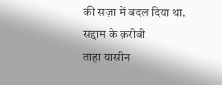की सज़ा में बदल दिया था.
सद्दाम के क़रीबी
ताहा यासीन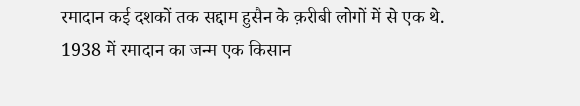रमादान कई दशकों तक सद्दाम हुसैन के क़रीबी लोगों में से एक थे.
1938 में रमादान का जन्म एक किसान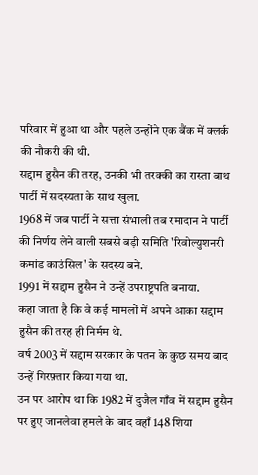परिवार में हुआ था और पहले उन्होंने एक बैंक में क्लर्क की नौकरी की थी.
सद्दाम हुसैन की तरह, उनकी भी तरक्की का रास्ता बाथ पार्टी में सदस्यता के साथ खुला.
1968 में जब पार्टी ने सत्ता संभाली तब रमादान ने पार्टी की निर्णय लेने वाली सबसे बड़ी समिति 'रिवोल्युशनरी कमांड काउंसिल' के सदस्य बने.
1991 में सद्दाम हुसैन ने उन्हें उपराष्ट्रपति बनाया.
कहा जाता है कि वे कई मामलों में अपने आका सद्दाम हुसैन की तरह ही निर्मम थे.
वर्ष 2003 में सद्दाम सरकार के पतन के कुछ समय बाद उन्हें गिरफ़्तार किया गया था.
उन पर आरोप था कि 1982 में दुजैल गाँव में सद्दाम हुसैन पर हुए जानलेवा हमले के बाद वहाँ 148 शिया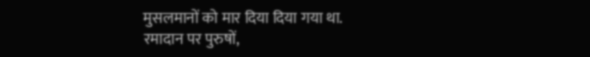मुसलमानों को मार दिया दिया गया था.
रमादान पर पुरुषों,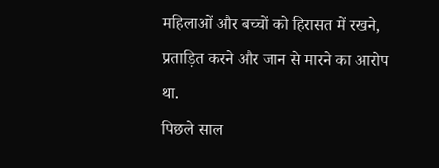महिलाओं और बच्चों को हिरासत में रखने, प्रताड़ित करने और जान से मारने का आरोप था.
पिछले साल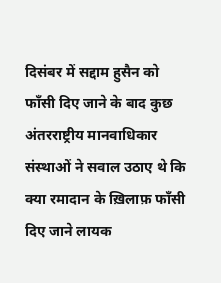दिसंबर में सद्दाम हुसैन को फाँसी दिए जाने के बाद कुछ अंतरराष्ट्रीय मानवाधिकार संस्थाओं ने सवाल उठाए थे कि क्या रमादान के ख़िलाफ़ फाँसी दिए जाने लायक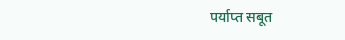पर्याप्त सबूत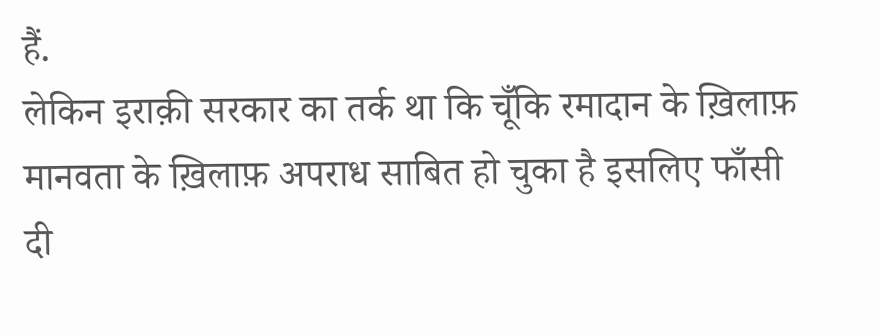हैं.
लेकिन इराक़ी सरकार का तर्क था कि चूँकि रमादान के ख़िलाफ़ मानवता के ख़िलाफ़ अपराध साबित हो चुका है इसलिए फाँसी दी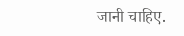जानी चाहिए.